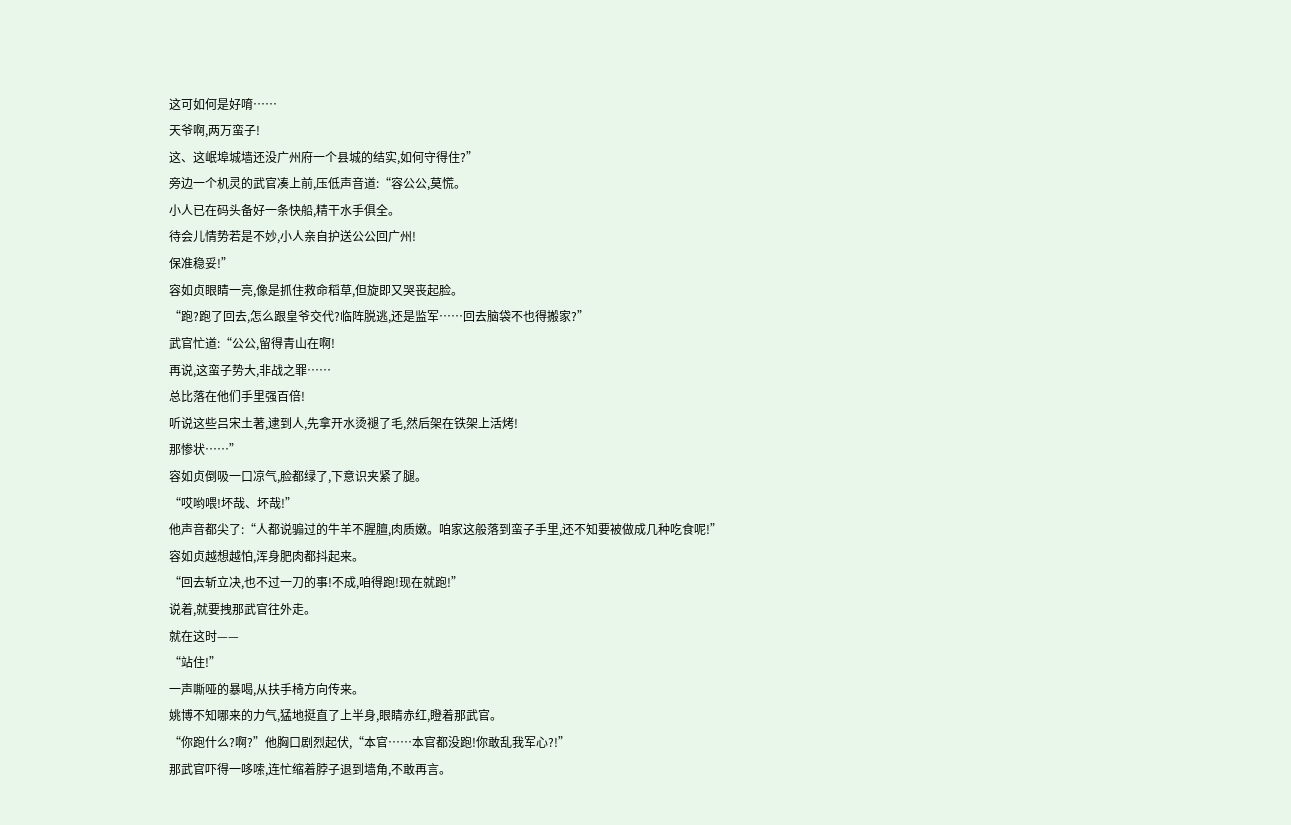这可如何是好唷……
天爷啊,两万蛮子!
这、这岷埠城墙还没广州府一个县城的结实,如何守得住?”
旁边一个机灵的武官凑上前,压低声音道:“容公公,莫慌。
小人已在码头备好一条快船,精干水手俱全。
待会儿情势若是不妙,小人亲自护送公公回广州!
保准稳妥!”
容如贞眼睛一亮,像是抓住救命稻草,但旋即又哭丧起脸。
“跑?跑了回去,怎么跟皇爷交代?临阵脱逃,还是监军……回去脑袋不也得搬家?”
武官忙道:“公公,留得青山在啊!
再说,这蛮子势大,非战之罪……
总比落在他们手里强百倍!
听说这些吕宋土著,逮到人,先拿开水烫褪了毛,然后架在铁架上活烤!
那惨状……”
容如贞倒吸一口凉气,脸都绿了,下意识夹紧了腿。
“哎哟喂!坏哉、坏哉!”
他声音都尖了:“人都说骟过的牛羊不腥膻,肉质嫩。咱家这般落到蛮子手里,还不知要被做成几种吃食呢!”
容如贞越想越怕,浑身肥肉都抖起来。
“回去斩立决,也不过一刀的事!不成,咱得跑!现在就跑!”
说着,就要拽那武官往外走。
就在这时——
“站住!”
一声嘶哑的暴喝,从扶手椅方向传来。
姚博不知哪来的力气,猛地挺直了上半身,眼睛赤红,瞪着那武官。
“你跑什么?啊?”他胸口剧烈起伏,“本官……本官都没跑!你敢乱我军心?!”
那武官吓得一哆嗦,连忙缩着脖子退到墙角,不敢再言。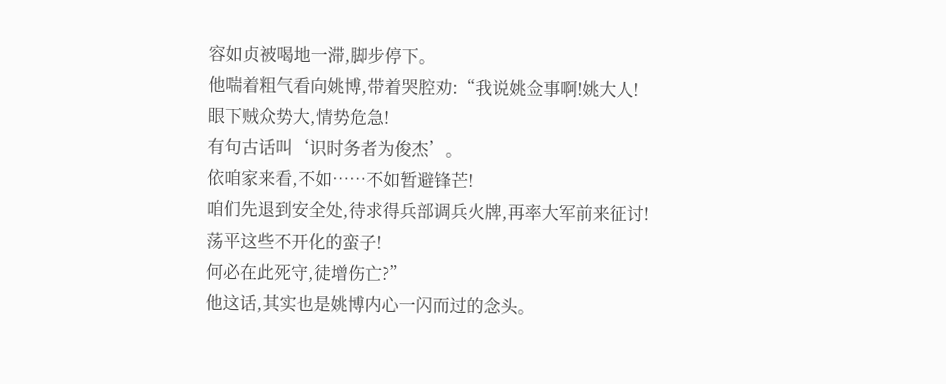容如贞被喝地一滞,脚步停下。
他喘着粗气看向姚博,带着哭腔劝:“我说姚佥事啊!姚大人!
眼下贼众势大,情势危急!
有句古话叫‘识时务者为俊杰’。
依咱家来看,不如……不如暂避锋芒!
咱们先退到安全处,待求得兵部调兵火牌,再率大军前来征讨!
荡平这些不开化的蛮子!
何必在此死守,徒增伤亡?”
他这话,其实也是姚博内心一闪而过的念头。